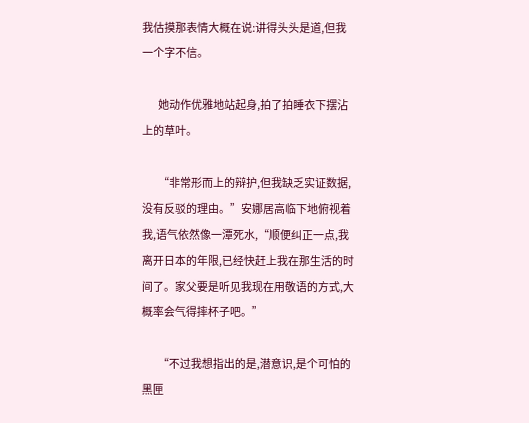我估摸那表情大概在说:讲得头头是道,但我一个字不信。

        她动作优雅地站起身,拍了拍睡衣下摆沾上的草叶。

        “非常形而上的辩护,但我缺乏实证数据,没有反驳的理由。”安娜居高临下地俯视着我,语气依然像一潭死水,“顺便纠正一点,我离开日本的年限,已经快赶上我在那生活的时间了。家父要是听见我现在用敬语的方式,大概率会气得摔杯子吧。”

        “不过我想指出的是,潜意识,是个可怕的黑匣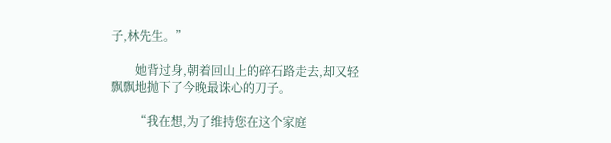子,林先生。”

        她背过身,朝着回山上的碎石路走去,却又轻飘飘地抛下了今晚最诛心的刀子。

        “我在想,为了维持您在这个家庭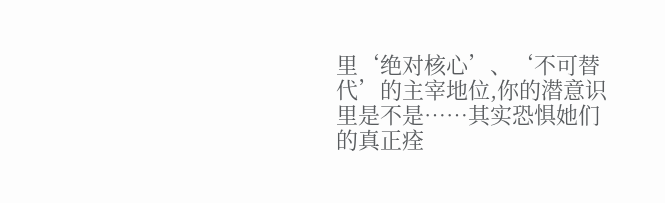里‘绝对核心’、‘不可替代’的主宰地位,你的潜意识里是不是……其实恐惧她们的真正痊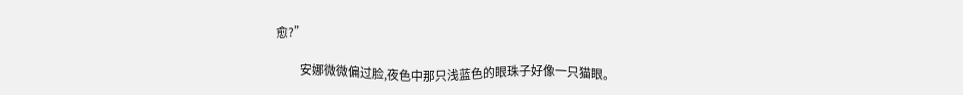愈?”

        安娜微微偏过脸,夜色中那只浅蓝色的眼珠子好像一只猫眼。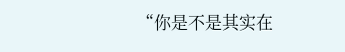“你是不是其实在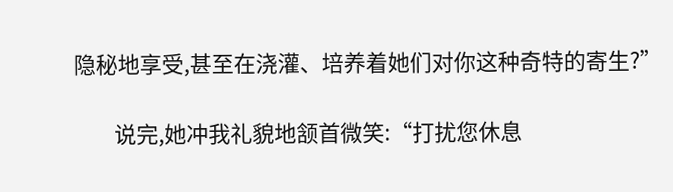隐秘地享受,甚至在浇灌、培养着她们对你这种奇特的寄生?”

        说完,她冲我礼貌地颔首微笑:“打扰您休息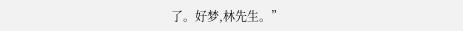了。好梦,林先生。”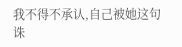我不得不承认,自己被她这句诛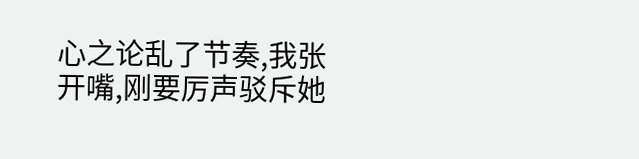心之论乱了节奏,我张开嘴,刚要厉声驳斥她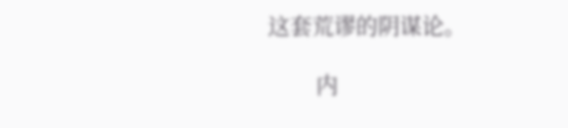这套荒谬的阴谋论。

        内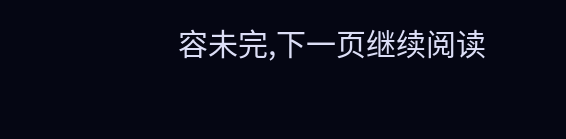容未完,下一页继续阅读